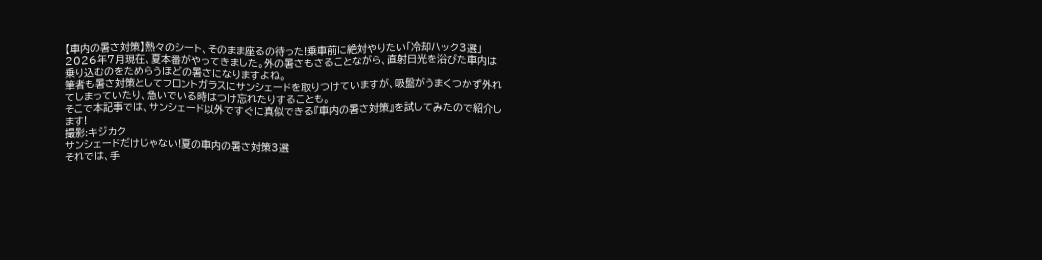【車内の暑さ対策】熱々のシート、そのまま座るの待った!乗車前に絶対やりたい「冷却ハック3選」
2026年7月現在、夏本番がやってきました。外の暑さもさることながら、直射日光を浴びた車内は乗り込むのをためらうほどの暑さになりますよね。
筆者も暑さ対策としてフロントガラスにサンシェードを取りつけていますが、吸盤がうまくつかず外れてしまっていたり、急いでいる時はつけ忘れたりすることも。
そこで本記事では、サンシェード以外ですぐに真似できる『車内の暑さ対策』を試してみたので紹介します!
撮影:キジカク
サンシェードだけじゃない!夏の車内の暑さ対策3選
それでは、手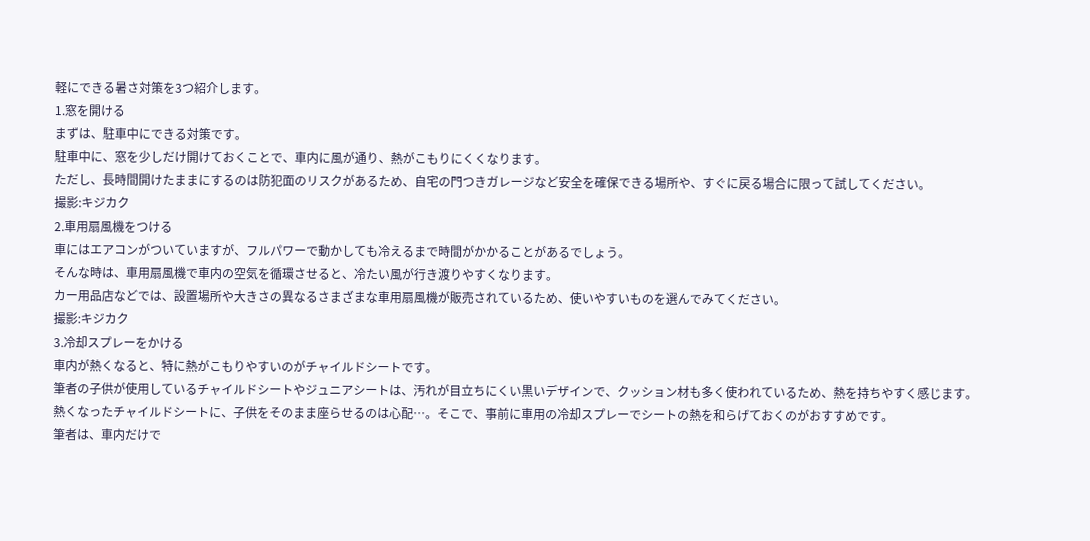軽にできる暑さ対策を3つ紹介します。
1.窓を開ける
まずは、駐車中にできる対策です。
駐車中に、窓を少しだけ開けておくことで、車内に風が通り、熱がこもりにくくなります。
ただし、長時間開けたままにするのは防犯面のリスクがあるため、自宅の門つきガレージなど安全を確保できる場所や、すぐに戻る場合に限って試してください。
撮影:キジカク
2.車用扇風機をつける
車にはエアコンがついていますが、フルパワーで動かしても冷えるまで時間がかかることがあるでしょう。
そんな時は、車用扇風機で車内の空気を循環させると、冷たい風が行き渡りやすくなります。
カー用品店などでは、設置場所や大きさの異なるさまざまな車用扇風機が販売されているため、使いやすいものを選んでみてください。
撮影:キジカク
3.冷却スプレーをかける
車内が熱くなると、特に熱がこもりやすいのがチャイルドシートです。
筆者の子供が使用しているチャイルドシートやジュニアシートは、汚れが目立ちにくい黒いデザインで、クッション材も多く使われているため、熱を持ちやすく感じます。
熱くなったチャイルドシートに、子供をそのまま座らせるのは心配…。そこで、事前に車用の冷却スプレーでシートの熱を和らげておくのがおすすめです。
筆者は、車内だけで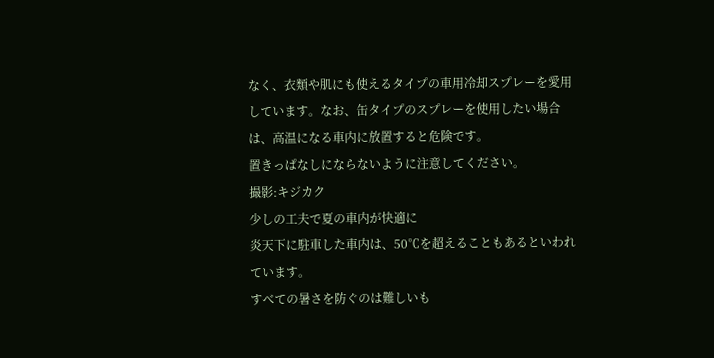なく、衣類や肌にも使えるタイプの車用冷却スプレーを愛用しています。なお、缶タイプのスプレーを使用したい場合は、高温になる車内に放置すると危険です。
置きっぱなしにならないように注意してください。
撮影:キジカク
少しの工夫で夏の車内が快適に
炎天下に駐車した車内は、50℃を超えることもあるといわれています。
すべての暑さを防ぐのは難しいも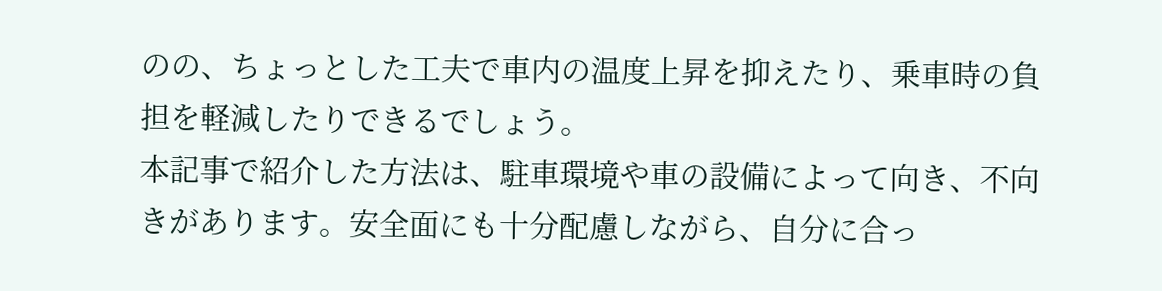のの、ちょっとした工夫で車内の温度上昇を抑えたり、乗車時の負担を軽減したりできるでしょう。
本記事で紹介した方法は、駐車環境や車の設備によって向き、不向きがあります。安全面にも十分配慮しながら、自分に合っ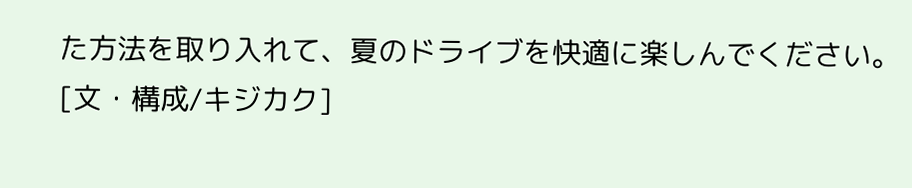た方法を取り入れて、夏のドライブを快適に楽しんでください。
[文・構成/キジカク]